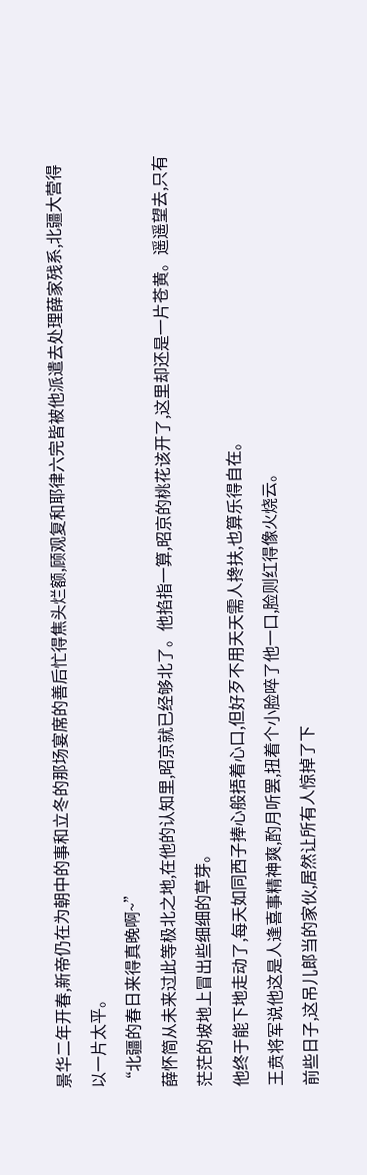景华二年开春,新帝仍在为朝中的事和立冬的那场宴席的善后忙得焦头烂额,顾观复和耶律六完皆被他派遣去处理薛家残系,北疆大营得以一片太平。
“北疆的春日来得真晚啊~”
薛怀简从未来过此等极北之地,在他的认知里,昭京就已经够北了。他掐指一算,昭京的桃花该开了,这里却还是一片苍黄。遥遥望去,只有茫茫的坡地上冒出些细细的草芽。
他终于能下地走动了,每天如同西子捧心般捂着心口,但好歹不用天天需人搀扶,也算乐得自在。
王贲将军说他这是人逢喜事精神爽,酌月听罢,扭着个小脸啐了他一口,脸则红得像火烧云。
前些日子,这吊儿郎当的家伙,居然让所有人惊掉了下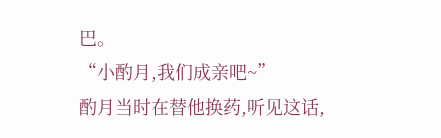巴。
“小酌月,我们成亲吧~”
酌月当时在替他换药,听见这话,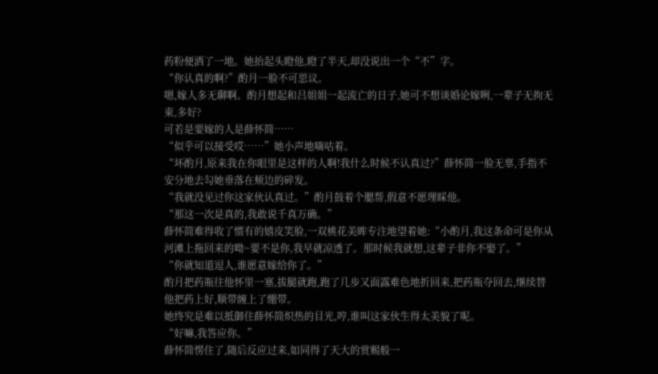药粉便洒了一地。她抬起头瞪他,瞪了半天,却没说出一个“不”字。
“你认真的啊?”酌月一脸不可思议。
嗯,嫁人多无聊啊。酌月想起和吕姐姐一起流亡的日子,她可不想谈婚论嫁咧,一辈子无拘无束,多好?
可若是要嫁的人是薛怀简……
“似乎可以接受哎……”她小声地嘀咕着。
“坏酌月,原来我在你眼里是这样的人啊!我什么时候不认真过?”薛怀简一脸无辜,手指不安分地去勾她垂落在颊边的碎发。
“我就没见过你这家伙认真过。”酌月鼓着个腮帮,假意不愿理睬他。
“那这一次是真的,我敢说千真万确。”
薛怀简难得收了惯有的嬉皮笑脸,一双桃花美眸专注地望着她:“小酌月,我这条命可是你从河滩上拖回来的呦~要不是你,我早就凉透了。那时候我就想,这辈子非你不娶了。”
“你就知道逗人,谁愿意嫁给你了。”
酌月把药瓶往他怀里一塞,拔腿就跑,跑了几步又面露难色地折回来,把药瓶夺回去,继续替他把药上好,顺带缠上了绷带。
她终究是难以抵御住薛怀简炽热的目光,哼,谁叫这家伙生得太美貌了呢。
“好嘛,我答应你。”
薛怀简愣住了,随后反应过来,如同得了天大的赏赐般一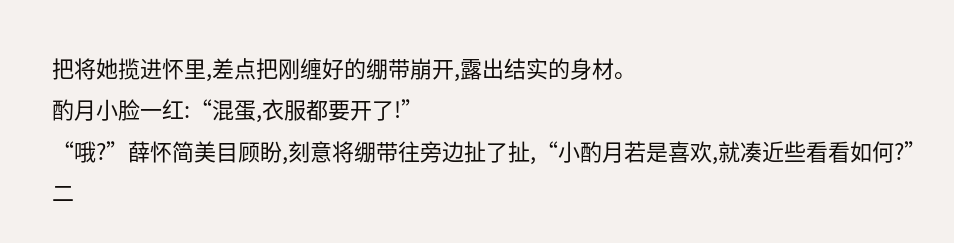把将她揽进怀里,差点把刚缠好的绷带崩开,露出结实的身材。
酌月小脸一红:“混蛋,衣服都要开了!”
“哦?”薛怀简美目顾盼,刻意将绷带往旁边扯了扯,“小酌月若是喜欢,就凑近些看看如何?”
二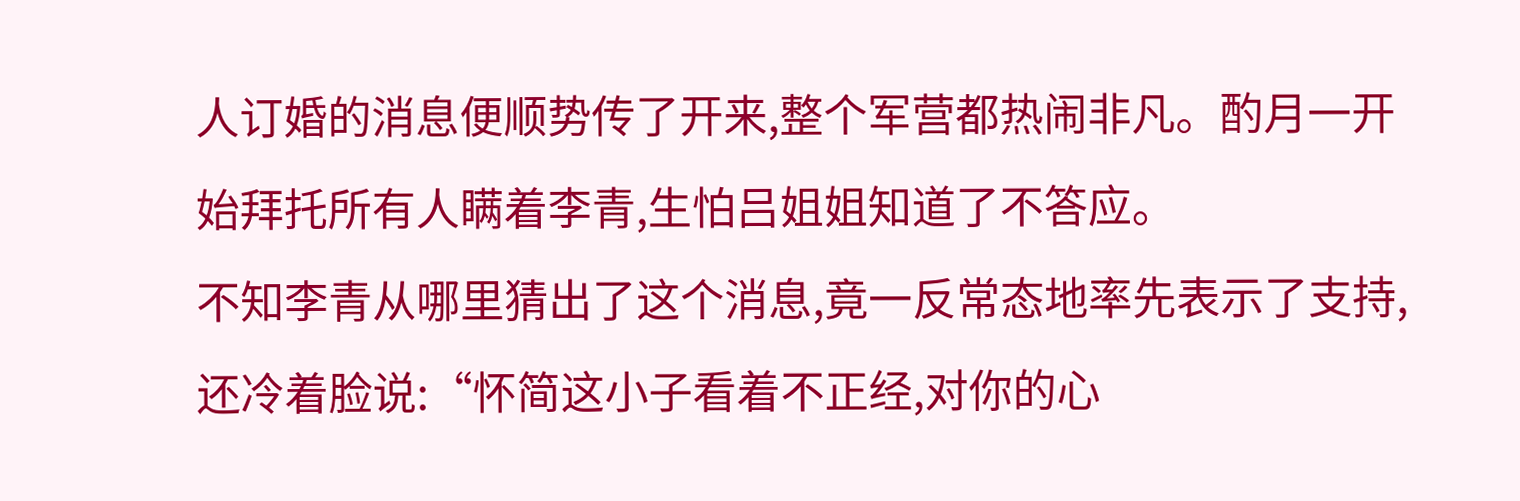人订婚的消息便顺势传了开来,整个军营都热闹非凡。酌月一开始拜托所有人瞒着李青,生怕吕姐姐知道了不答应。
不知李青从哪里猜出了这个消息,竟一反常态地率先表示了支持,还冷着脸说:“怀简这小子看着不正经,对你的心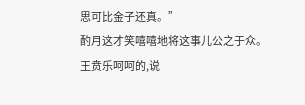思可比金子还真。”
酌月这才笑嘻嘻地将这事儿公之于众。
王贲乐呵呵的,说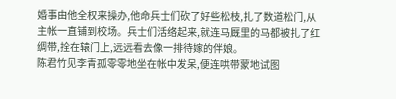婚事由他全权来操办,他命兵士们砍了好些松枝,扎了数道松门,从主帐一直铺到校场。兵士们活络起来,就连马厩里的马都被扎了红绸带,拴在辕门上,远远看去像一排待嫁的伴娘。
陈君竹见李青孤零零地坐在帐中发呆,便连哄带蒙地试图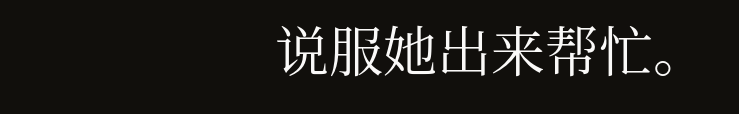说服她出来帮忙。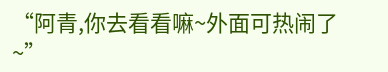“阿青,你去看看嘛~外面可热闹了~”